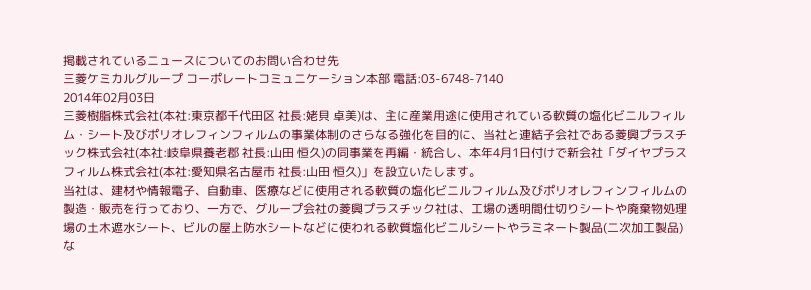掲載されているニュースについてのお問い合わせ先
三菱ケミカルグループ コーポレートコミュニケーション本部 電話:03-6748-7140
2014年02月03日
三菱樹脂株式会社(本社:東京都千代田区 社長:姥貝 卓美)は、主に産業用途に使用されている軟質の塩化ビニルフィルム・シート及びポリオレフィンフィルムの事業体制のさらなる強化を目的に、当社と連結子会社である菱興プラスチック株式会社(本社:岐阜県養老郡 社長:山田 恒久)の同事業を再編・統合し、本年4月1日付けで新会社「ダイヤプラスフィルム株式会社(本社:愛知県名古屋市 社長:山田 恒久)」を設立いたします。
当社は、建材や情報電子、自動車、医療などに使用される軟質の塩化ビニルフィルム及びポリオレフィンフィルムの製造・販売を行っており、一方で、グループ会社の菱興プラスチック社は、工場の透明間仕切りシートや廃棄物処理場の土木遮水シート、ビルの屋上防水シートなどに使われる軟質塩化ビニルシートやラミネート製品(二次加工製品)な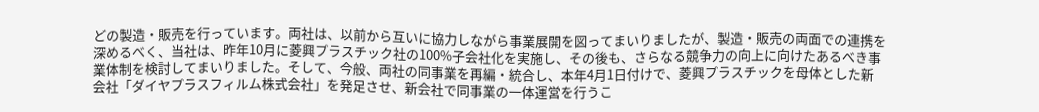どの製造・販売を行っています。両社は、以前から互いに協力しながら事業展開を図ってまいりましたが、製造・販売の両面での連携を深めるべく、当社は、昨年10月に菱興プラスチック社の100%子会社化を実施し、その後も、さらなる競争力の向上に向けたあるべき事業体制を検討してまいりました。そして、今般、両社の同事業を再編・統合し、本年4月1日付けで、菱興プラスチックを母体とした新会社「ダイヤプラスフィルム株式会社」を発足させ、新会社で同事業の一体運営を行うこ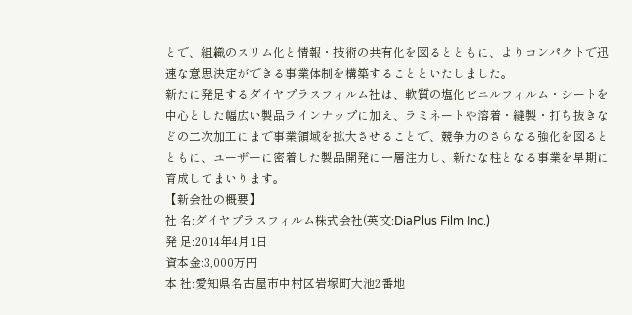とで、組織のスリム化と情報・技術の共有化を図るとともに、よりコンパクトで迅速な意思決定ができる事業体制を構築することといたしました。
新たに発足するダイヤプラスフィルム社は、軟質の塩化ビニルフィルム・シートを中心とした幅広い製品ラインナップに加え、ラミネートや溶着・縫製・打ち抜きなどの二次加工にまで事業領域を拡大させることで、競争力のさらなる強化を図るとともに、ユーザーに密着した製品開発に一層注力し、新たな柱となる事業を早期に育成してまいります。
【新会社の概要】
社 名:ダイヤプラスフィルム株式会社(英文:DiaPlus Film Inc.)
発 足:2014年4月1日
資本金:3,000万円
本 社:愛知県名古屋市中村区岩塚町大池2番地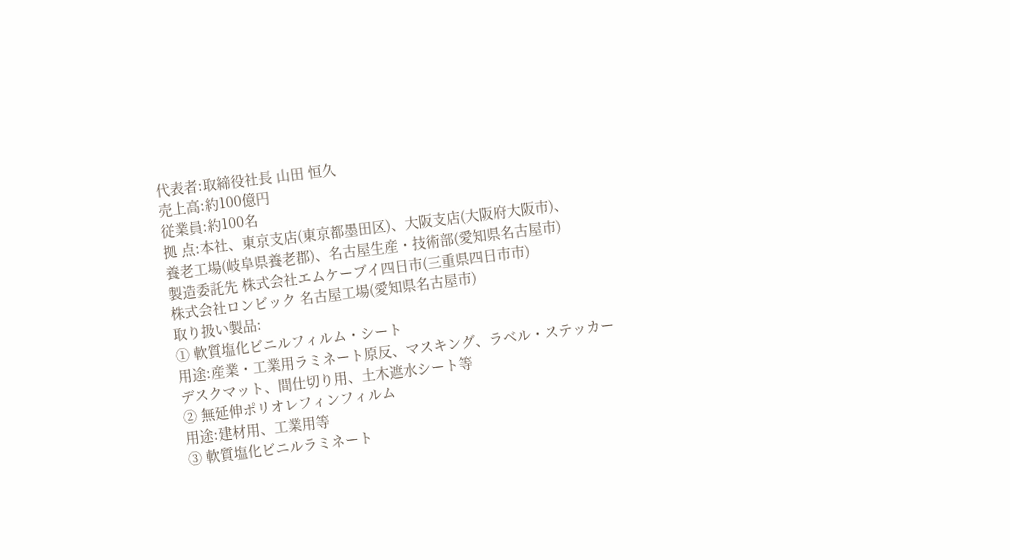代表者:取締役社長 山田 恒久
売上高:約100億円
従業員:約100名
拠 点:本社、東京支店(東京都墨田区)、大阪支店(大阪府大阪市)、
養老工場(岐阜県養老郡)、名古屋生産・技術部(愛知県名古屋市)
製造委託先 株式会社エムケーブイ四日市(三重県四日市市)
株式会社ロンビック 名古屋工場(愛知県名古屋市)
取り扱い製品:
① 軟質塩化ビニルフィルム・シート
用途:産業・工業用ラミネート原反、マスキング、ラベル・ステッカー
デスクマット、間仕切り用、土木遮水シート等
② 無延伸ポリオレフィンフィルム
用途:建材用、工業用等
③ 軟質塩化ビニルラミネート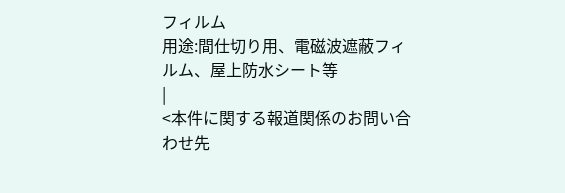フィルム
用途:間仕切り用、電磁波遮蔽フィルム、屋上防水シート等
|
<本件に関する報道関係のお問い合わせ先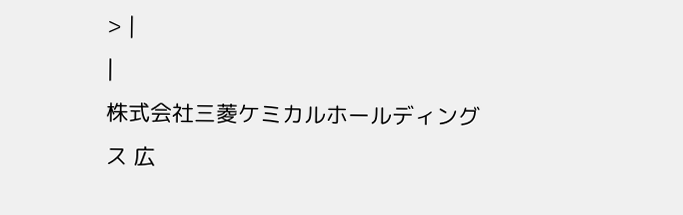> |
|
株式会社三菱ケミカルホールディングス 広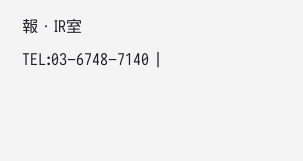報・IR室 TEL:03−6748−7140 |